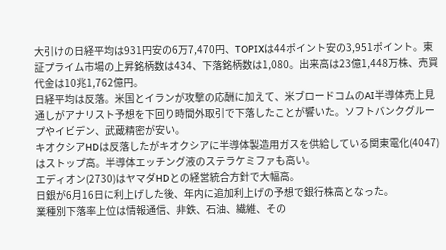大引けの日経平均は931円安の6万7,470円、TOPIXは44ポイント安の3,951ポイント。東証プライム市場の上昇銘柄数は434、下落銘柄数は1,080。出来高は23億1,448万株、売買代金は10兆1,762億円。
日経平均は反落。米国とイランが攻撃の応酬に加えて、米ブロードコムのAI半導体売上見通しがアナリスト予想を下回り時間外取引で下落したことが響いた。ソフトバンクグループやイビデン、武蔵精密が安い。
キオクシアHDは反落したがキオクシアに半導体製造用ガスを供給している関東電化(4047)はストップ高。半導体エッチング液のステラケミファも高い。
エディオン(2730)はヤマダHDとの経営統合方針で大幅高。
日銀が6月16日に利上げした後、年内に追加利上げの予想で銀行株高となった。
業種別下落率上位は情報通信、非鉄、石油、繊維、その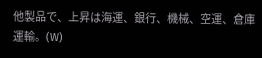他製品で、上昇は海運、銀行、機械、空運、倉庫運輸。(W)